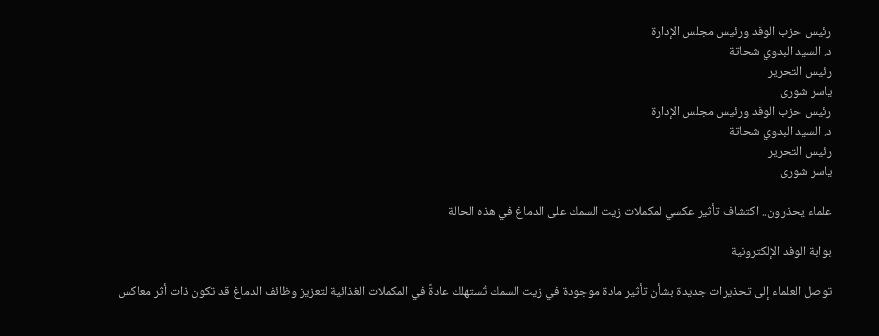رئيس حزب الوفد ورئيس مجلس الإدارة
د. السيد البدوي شحاتة
رئيس التحرير
ياسر شورى
رئيس حزب الوفد ورئيس مجلس الإدارة
د. السيد البدوي شحاتة
رئيس التحرير
ياسر شورى

علماء يحذرون.. اكتشاف تأثير عكسي لمكملات زيت السمك على الدماغ في هذه الحالة

بوابة الوفد الإلكترونية

توصل العلماء إلى تحذيرات جديدة بشأن تأثير مادة موجودة في زيت السمك تُستهلك عادةً في المكملات الغذائية لتعزيز وظائف الدماغ قد تكون ذات أثر معاكس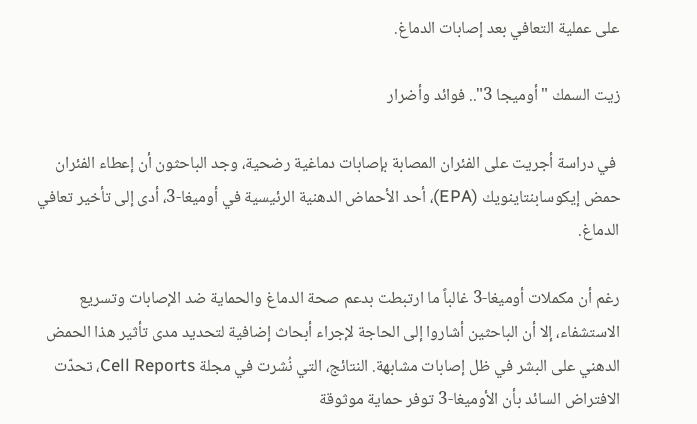على عملية التعافي بعد إصابات الدماغ.

زيت السمك "أوميجا 3".. فوائد وأضرار

 في دراسة أجريت على الفئران المصابة بإصابات دماغية رضحية، وجد الباحثون أن إعطاء الفئران حمض إيكوسابنتاينويك (EPA)، أحد الأحماض الدهنية الرئيسية في أوميغا-3، أدى إلى تأخير تعافي الدماغ.

رغم أن مكملات أوميغا-3 غالباً ما ارتبطت بدعم صحة الدماغ والحماية ضد الإصابات وتسريع الاستشفاء، إلا أن الباحثين أشاروا إلى الحاجة لإجراء أبحاث إضافية لتحديد مدى تأثير هذا الحمض الدهني على البشر في ظل إصابات مشابهة. النتائج، التي نُشرت في مجلة Cell Reports، تحدّت الافتراض السائد بأن الأوميغا-3 توفر حماية موثوقة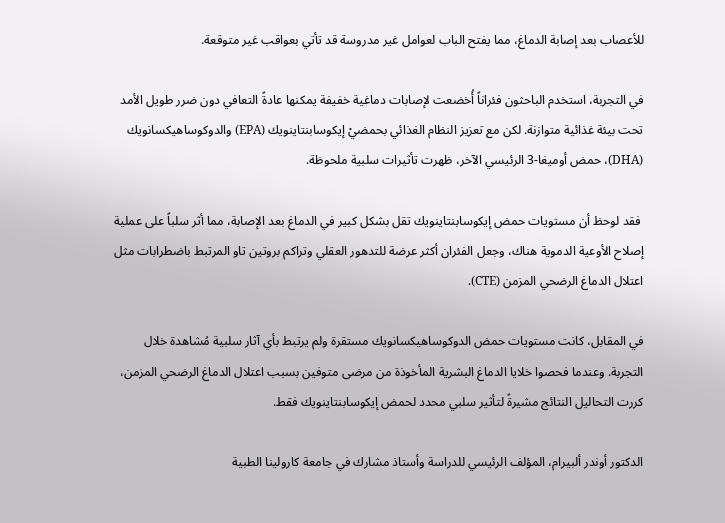للأعصاب بعد إصابة الدماغ، مما يفتح الباب لعوامل غير مدروسة قد تأتي بعواقب غير متوقعة.

في التجربة، استخدم الباحثون فئراناً أُخضعت لإصابات دماغية خفيفة يمكنها عادةً التعافي دون ضرر طويل الأمد تحت بيئة غذائية متوازنة. لكن مع تعزيز النظام الغذائي بحمضيْ إيكوسابنتاينويك (EPA) والدوكوساهيكسانويك (DHA)، حمض أوميغا-3 الرئيسي الآخر، ظهرت تأثيرات سلبية ملحوظة.

 فقد لوحظ أن مستويات حمض إيكوسابنتاينويك تقل بشكل كبير في الدماغ بعد الإصابة، مما أثر سلباً على عملية إصلاح الأوعية الدموية هناك، وجعل الفئران أكثر عرضة للتدهور العقلي وتراكم بروتين تاو المرتبط باضطرابات مثل اعتلال الدماغ الرضحي المزمن (CTE).

في المقابل، كانت مستويات حمض الدوكوساهيكسانويك مستقرة ولم يرتبط بأي آثار سلبية مُشاهدة خلال التجربة. وعندما فحصوا خلايا الدماغ البشرية المأخوذة من مرضى متوفين بسبب اعتلال الدماغ الرضحي المزمن، كررت التحاليل النتائج مشيرةً لتأثير سلبي محدد لحمض إيكوسابنتاينويك فقط.

الدكتور أوندر ألبيرام، المؤلف الرئيسي للدراسة وأستاذ مشارك في جامعة كارولينا الطبية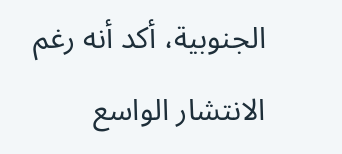الجنوبية، أكد أنه رغم الانتشار الواسع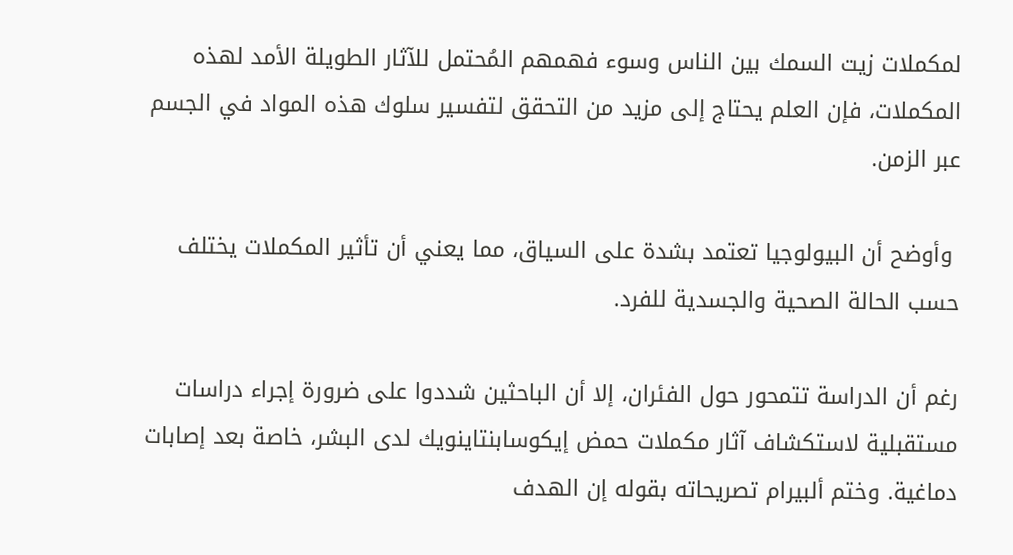لمكملات زيت السمك بين الناس وسوء فهمهم المُحتمل للآثار الطويلة الأمد لهذه المكملات، فإن العلم يحتاج إلى مزيد من التحقق لتفسير سلوك هذه المواد في الجسم عبر الزمن.

 وأوضح أن البيولوجيا تعتمد بشدة على السياق، مما يعني أن تأثير المكملات يختلف حسب الحالة الصحية والجسدية للفرد.

رغم أن الدراسة تتمحور حول الفئران، إلا أن الباحثين شددوا على ضرورة إجراء دراسات مستقبلية لاستكشاف آثار مكملات حمض إيكوسابنتاينويك لدى البشر، خاصة بعد إصابات دماغية. وختم ألبيرام تصريحاته بقوله إن الهدف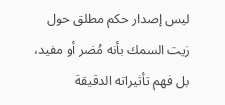ليس إصدار حكم مطلق حول زيت السمك بأنه مُضر أو مفيد، بل فهم تأثيراته الدقيقة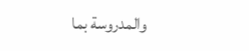والمدروسة بما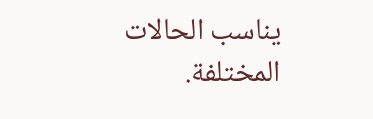يناسب الحالات المختلفة.